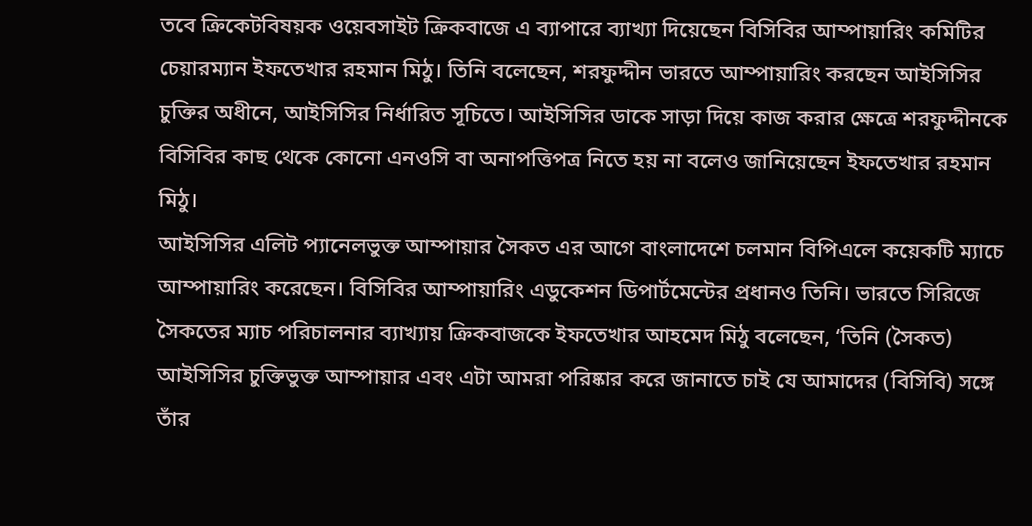তবে ক্রিকেটবিষয়ক ওয়েবসাইট ক্রিকবাজে এ ব্যাপারে ব্যাখ্যা দিয়েছেন বিসিবির আম্পায়ারিং কমিটির চেয়ারম্যান ইফতেখার রহমান মিঠু। তিনি বলেছেন, শরফুদ্দীন ভারতে আম্পায়ারিং করছেন আইসিসির চুক্তির অধীনে, আইসিসির নির্ধারিত সূচিতে। আইসিসির ডাকে সাড়া দিয়ে কাজ করার ক্ষেত্রে শরফুদ্দীনকে বিসিবির কাছ থেকে কোনো এনওসি বা অনাপত্তিপত্র নিতে হয় না বলেও জানিয়েছেন ইফতেখার রহমান মিঠু।
আইসিসির এলিট প্যানেলভুক্ত আম্পায়ার সৈকত এর আগে বাংলাদেশে চলমান বিপিএলে কয়েকটি ম্যাচে আম্পায়ারিং করেছেন। বিসিবির আম্পায়ারিং এডুকেশন ডিপার্টমেন্টের প্রধানও তিনি। ভারতে সিরিজে সৈকতের ম্যাচ পরিচালনার ব্যাখ্যায় ক্রিকবাজকে ইফতেখার আহমেদ মিঠু বলেছেন, ‘তিনি (সৈকত) আইসিসির চুক্তিভুক্ত আম্পায়ার এবং এটা আমরা পরিষ্কার করে জানাতে চাই যে আমাদের (বিসিবি) সঙ্গে তাঁর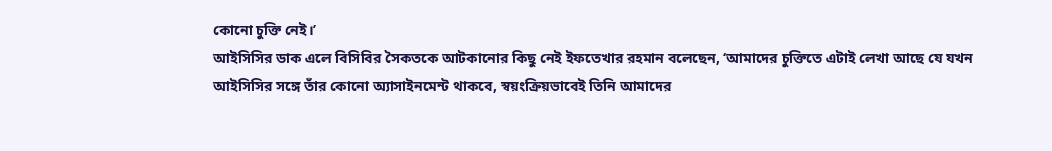কোনো চুক্তি নেই।’
আইসিসির ডাক এলে বিসিবির সৈকতকে আটকানোর কিছু নেই ইফতেখার রহমান বলেছেন, ‘আমাদের চুক্তিতে এটাই লেখা আছে যে যখন আইসিসির সঙ্গে তাঁর কোনো অ্যাসাইনমেন্ট থাকবে, স্বয়ংক্রিয়ভাবেই তিনি আমাদের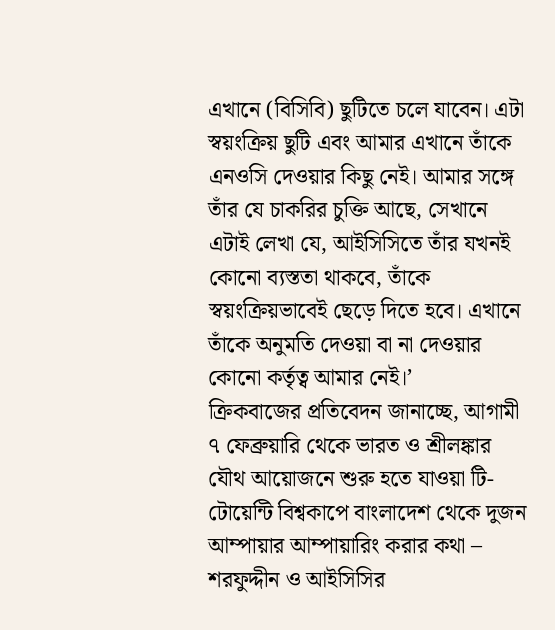এখানে (বিসিবি) ছুটিতে চলে যাবেন। এটা স্বয়ংক্রিয় ছুটি এবং আমার এখানে তাঁকে এনওসি দেওয়ার কিছু নেই। আমার সঙ্গে তাঁর যে চাকরির চুক্তি আছে, সেখানে এটাই লেখা যে, আইসিসিতে তাঁর যখনই কোনো ব্যস্ততা থাকবে, তাঁকে স্বয়ংক্রিয়ভাবেই ছেড়ে দিতে হবে। এখানে তাঁকে অনুমতি দেওয়া বা না দেওয়ার কোনো কর্তৃত্ব আমার নেই।’
ক্রিকবাজের প্রতিবেদন জানাচ্ছে, আগামী ৭ ফেব্রুয়ারি থেকে ভারত ও শ্রীলঙ্কার যৌথ আয়োজনে শুরু হতে যাওয়া টি-টোয়েন্টি বিশ্বকাপে বাংলাদেশ থেকে দুজন আম্পায়ার আম্পায়ারিং করার কথা – শরফুদ্দীন ও আইসিসির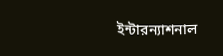ইন্টারন্যাশনাল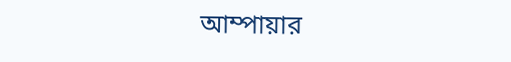আম্পায়ার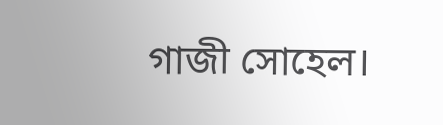গাজী সোহেল।